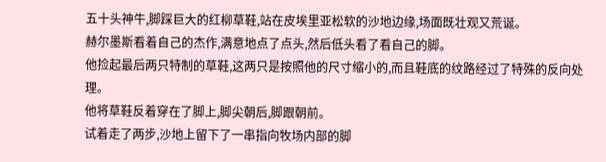五十头神牛,脚踩巨大的红柳草鞋,站在皮埃里亚松软的沙地边缘,场面既壮观又荒诞。
赫尔墨斯看着自己的杰作,满意地点了点头,然后低头看了看自己的脚。
他捡起最后两只特制的草鞋,这两只是按照他的尺寸缩小的,而且鞋底的纹路经过了特殊的反向处理。
他将草鞋反着穿在了脚上,脚尖朝后,脚跟朝前。
试着走了两步,沙地上留下了一串指向牧场内部的脚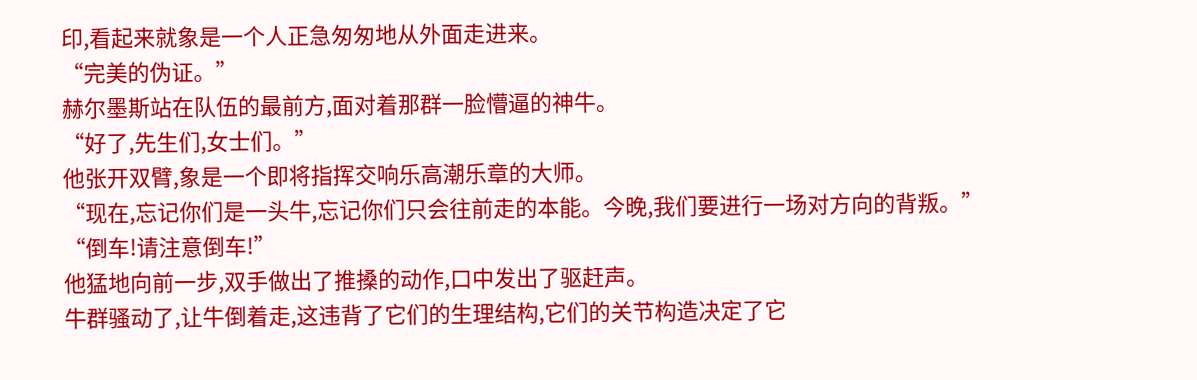印,看起来就象是一个人正急匆匆地从外面走进来。
“完美的伪证。”
赫尔墨斯站在队伍的最前方,面对着那群一脸懵逼的神牛。
“好了,先生们,女士们。”
他张开双臂,象是一个即将指挥交响乐高潮乐章的大师。
“现在,忘记你们是一头牛,忘记你们只会往前走的本能。今晚,我们要进行一场对方向的背叛。”
“倒车!请注意倒车!”
他猛地向前一步,双手做出了推搡的动作,口中发出了驱赶声。
牛群骚动了,让牛倒着走,这违背了它们的生理结构,它们的关节构造决定了它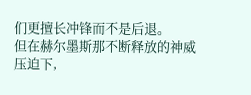们更擅长冲锋而不是后退。
但在赫尔墨斯那不断释放的神威压迫下,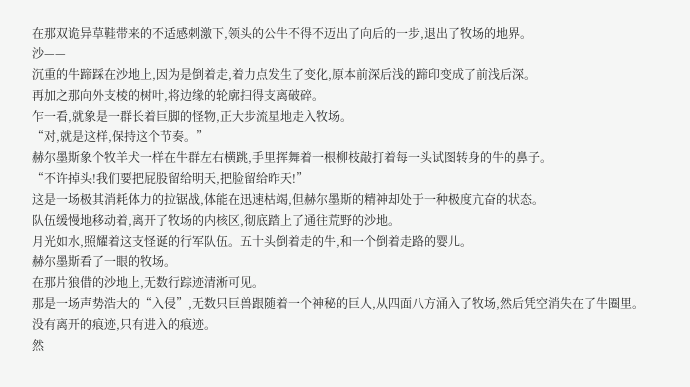在那双诡异草鞋带来的不适感刺激下,领头的公牛不得不迈出了向后的一步,退出了牧场的地界。
沙——
沉重的牛蹄踩在沙地上,因为是倒着走,着力点发生了变化,原本前深后浅的蹄印变成了前浅后深。
再加之那向外支棱的树叶,将边缘的轮廓扫得支离破碎。
乍一看,就象是一群长着巨脚的怪物,正大步流星地走入牧场。
“对,就是这样,保持这个节奏。”
赫尔墨斯象个牧羊犬一样在牛群左右横跳,手里挥舞着一根柳枝敲打着每一头试图转身的牛的鼻子。
“不许掉头!我们要把屁股留给明天,把脸留给昨天!”
这是一场极其消耗体力的拉锯战,体能在迅速枯竭,但赫尔墨斯的精神却处于一种极度亢奋的状态。
队伍缓慢地移动着,离开了牧场的内核区,彻底踏上了通往荒野的沙地。
月光如水,照耀着这支怪诞的行军队伍。五十头倒着走的牛,和一个倒着走路的婴儿。
赫尔墨斯看了一眼的牧场。
在那片狼借的沙地上,无数行踪迹清淅可见。
那是一场声势浩大的“入侵”,无数只巨兽跟随着一个神秘的巨人,从四面八方涌入了牧场,然后凭空消失在了牛圈里。
没有离开的痕迹,只有进入的痕迹。
然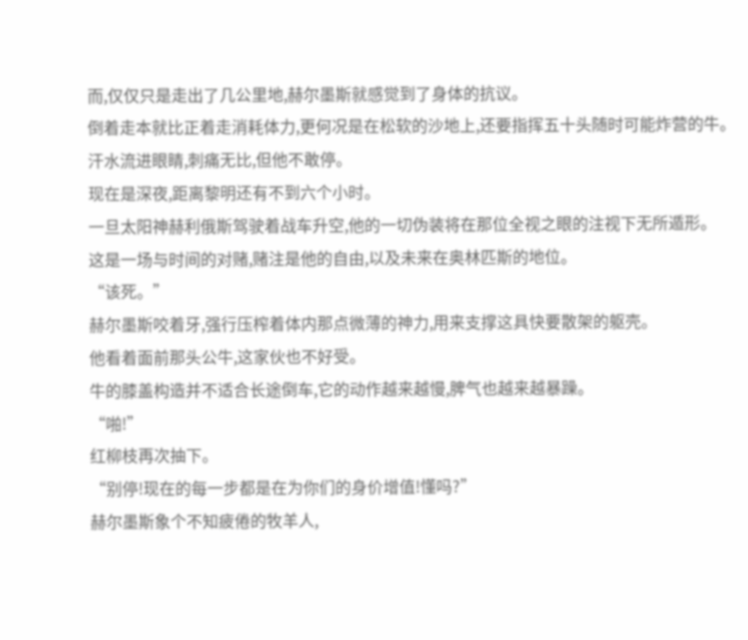而,仅仅只是走出了几公里地,赫尔墨斯就感觉到了身体的抗议。
倒着走本就比正着走消耗体力,更何况是在松软的沙地上,还要指挥五十头随时可能炸营的牛。
汗水流进眼睛,刺痛无比,但他不敢停。
现在是深夜,距离黎明还有不到六个小时。
一旦太阳神赫利俄斯驾驶着战车升空,他的一切伪装将在那位全视之眼的注视下无所遁形。
这是一场与时间的对赌,赌注是他的自由,以及未来在奥林匹斯的地位。
“该死。”
赫尔墨斯咬着牙,强行压榨着体内那点微薄的神力,用来支撑这具快要散架的躯壳。
他看着面前那头公牛,这家伙也不好受。
牛的膝盖构造并不适合长途倒车,它的动作越来越慢,脾气也越来越暴躁。
“啪!”
红柳枝再次抽下。
“别停!现在的每一步都是在为你们的身价增值!懂吗?”
赫尔墨斯象个不知疲倦的牧羊人,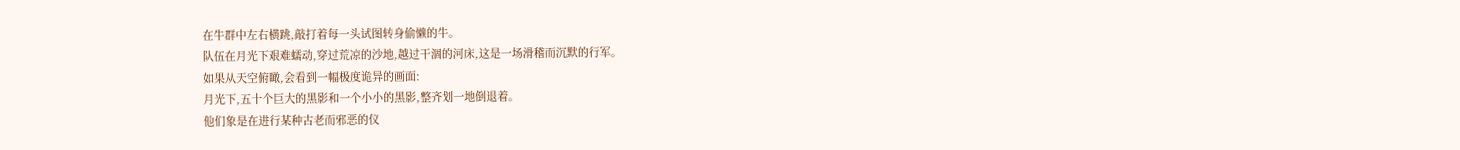在牛群中左右横跳,敲打着每一头试图转身偷懒的牛。
队伍在月光下艰难蠕动,穿过荒凉的沙地,越过干涸的河床,这是一场滑稽而沉默的行军。
如果从天空俯瞰,会看到一幅极度诡异的画面:
月光下,五十个巨大的黑影和一个小小的黑影,整齐划一地倒退着。
他们象是在进行某种古老而邪恶的仪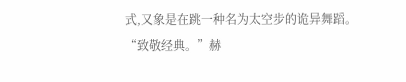式,又象是在跳一种名为太空步的诡异舞蹈。
“致敬经典。”赫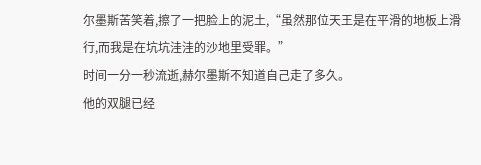尔墨斯苦笑着,擦了一把脸上的泥土,“虽然那位天王是在平滑的地板上滑行,而我是在坑坑洼洼的沙地里受罪。”
时间一分一秒流逝,赫尔墨斯不知道自己走了多久。
他的双腿已经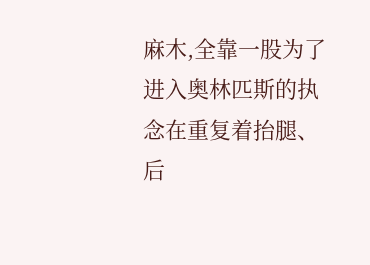麻木,全靠一股为了进入奥林匹斯的执念在重复着抬腿、后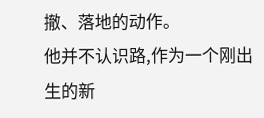撤、落地的动作。
他并不认识路,作为一个刚出生的新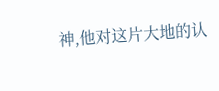神,他对这片大地的认